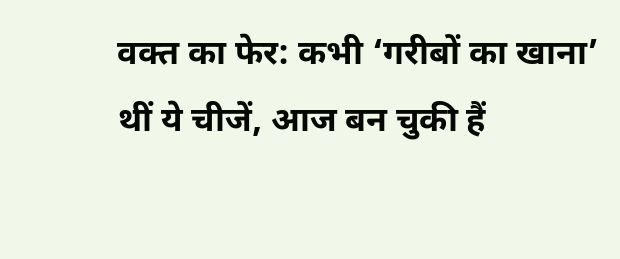वक्त का फेर: कभी ‘गरीबों का खाना’ थीं ये चीजें, आज बन चुकी हैं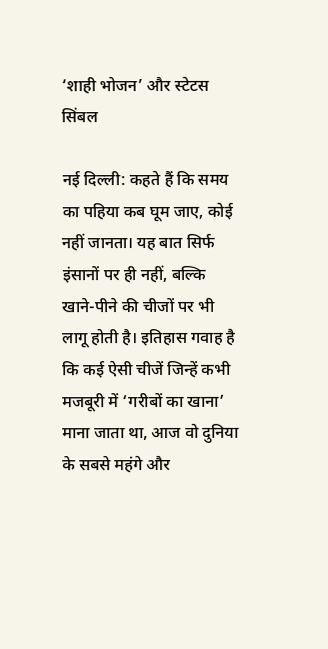‘शाही भोजन’ और स्टेटस सिंबल

नई दिल्ली: कहते हैं कि समय का पहिया कब घूम जाए, कोई नहीं जानता। यह बात सिर्फ इंसानों पर ही नहीं, बल्कि खाने-पीने की चीजों पर भी लागू होती है। इतिहास गवाह है कि कई ऐसी चीजें जिन्हें कभी मजबूरी में ‘गरीबों का खाना’ माना जाता था, आज वो दुनिया के सबसे महंगे और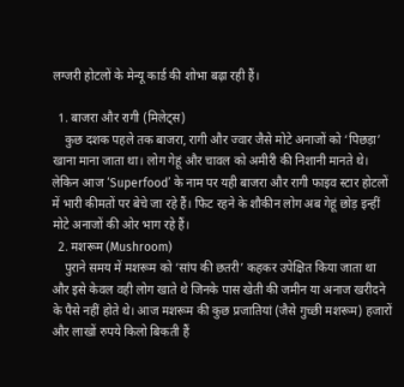लग्जरी होटलों के मेन्यू कार्ड की शोभा बढ़ा रही हैं।

  1. बाजरा और रागी (मिलेट्स)
    कुछ दशक पहले तक बाजरा, रागी और ज्वार जैसे मोटे अनाजों को ‘पिछड़ा’ खाना माना जाता था। लोग गेहूं और चावल को अमीरी की निशानी मानते थे। लेकिन आज ‘Superfood’ के नाम पर यही बाजरा और रागी फाइव स्टार होटलों में भारी कीमतों पर बेचे जा रहे हैं। फिट रहने के शौकीन लोग अब गेहूं छोड़ इन्हीं मोटे अनाजों की ओर भाग रहे हैं।
  2. मशरूम (Mushroom)
    पुराने समय में मशरूम को ‘सांप की छतरी’ कहकर उपेक्षित किया जाता था और इसे केवल वही लोग खाते थे जिनके पास खेती की जमीन या अनाज खरीदने के पैसे नहीं होते थे। आज मशरूम की कुछ प्रजातियां (जैसे गुच्छी मशरूम) हजारों और लाखों रुपये किलो बिकती हैं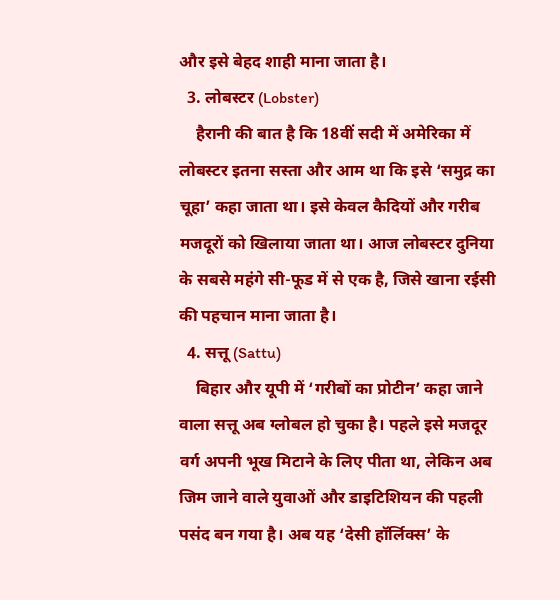और इसे बेहद शाही माना जाता है।
  3. लोबस्टर (Lobster)
    हैरानी की बात है कि 18वीं सदी में अमेरिका में लोबस्टर इतना सस्ता और आम था कि इसे ‘समुद्र का चूहा’ कहा जाता था। इसे केवल कैदियों और गरीब मजदूरों को खिलाया जाता था। आज लोबस्टर दुनिया के सबसे महंगे सी-फूड में से एक है, जिसे खाना रईसी की पहचान माना जाता है।
  4. सत्तू (Sattu)
    बिहार और यूपी में ‘गरीबों का प्रोटीन’ कहा जाने वाला सत्तू अब ग्लोबल हो चुका है। पहले इसे मजदूर वर्ग अपनी भूख मिटाने के लिए पीता था, लेकिन अब जिम जाने वाले युवाओं और डाइटिशियन की पहली पसंद बन गया है। अब यह ‘देसी हॉर्लिक्स’ के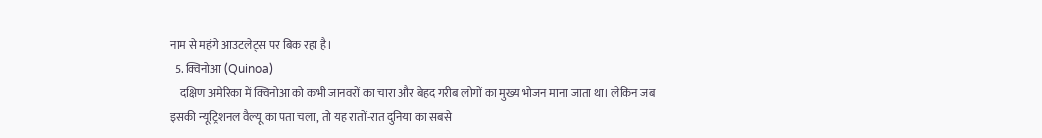नाम से महंगे आउटलेट्स पर बिक रहा है।
  5. क्विनोआ (Quinoa)
    दक्षिण अमेरिका में क्विनोआ को कभी जानवरों का चारा और बेहद गरीब लोगों का मुख्य भोजन माना जाता था। लेकिन जब इसकी न्यूट्रिशनल वैल्यू का पता चला, तो यह रातों-रात दुनिया का सबसे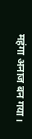महंगा अनाज बन गया।